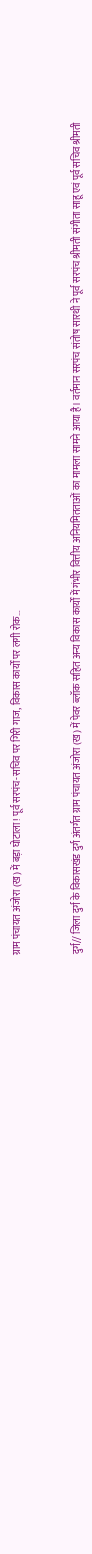ग्राम पंचायत अंजोरा (ख) में बड़ा घोटाला! पूर्व सरपंच-सचिव पर गिरी गाज, विकास कार्यों पर लगी रोक…


दुर्ग// जिला दुर्ग के विकासखंड दुर्ग अंतर्गत ग्राम पंचायत अंजोरा (ख) में पेवर ब्लॉक सहित अन्य विकास कार्यों में गंभीर वित्तीय अनियमितताओं का मामला सामने आया है। वर्तमान सरपंच संतोष सारथी ने पूर्व सरपंच श्रीमती संगीता साहू एवं पूर्व सचिव श्रीमती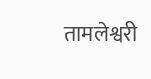तामलेश्वरी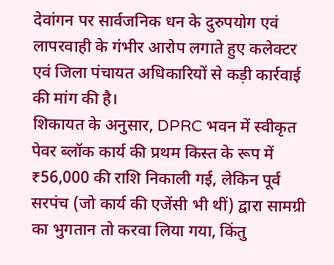देवांगन पर सार्वजनिक धन के दुरुपयोग एवं लापरवाही के गंभीर आरोप लगाते हुए कलेक्टर एवं जिला पंचायत अधिकारियों से कड़ी कार्रवाई की मांग की है।
शिकायत के अनुसार, DPRC भवन में स्वीकृत पेवर ब्लॉक कार्य की प्रथम किस्त के रूप में ₹56,000 की राशि निकाली गई, लेकिन पूर्व सरपंच (जो कार्य की एजेंसी भी थीं) द्वारा सामग्री का भुगतान तो करवा लिया गया, किंतु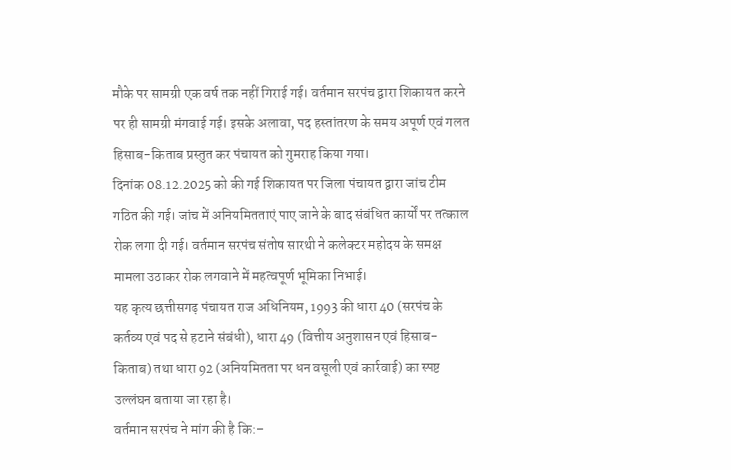मौके पर सामग्री एक वर्ष तक नहीं गिराई गई। वर्तमान सरपंच द्वारा शिकायत करने पर ही सामग्री मंगवाई गई। इसके अलावा, पद हस्तांतरण के समय अपूर्ण एवं गलत हिसाब-किताब प्रस्तुत कर पंचायत को गुमराह किया गया।
दिनांक 08.12.2025 को की गई शिकायत पर जिला पंचायत द्वारा जांच टीम गठित की गई। जांच में अनियमितताएं पाए जाने के बाद संबंधित कार्यों पर तत्काल रोक लगा दी गई। वर्तमान सरपंच संतोष सारथी ने कलेक्टर महोदय के समक्ष मामला उठाकर रोक लगवाने में महत्वपूर्ण भूमिका निभाई।
यह कृत्य छत्तीसगढ़ पंचायत राज अधिनियम, 1993 की धारा 40 (सरपंच के कर्तव्य एवं पद से हटाने संबंधी), धारा 49 (वित्तीय अनुशासन एवं हिसाब-किताब) तथा धारा 92 (अनियमितता पर धन वसूली एवं कार्रवाई) का स्पष्ट उल्लंघन बताया जा रहा है।
वर्तमान सरपंच ने मांग की है कि:–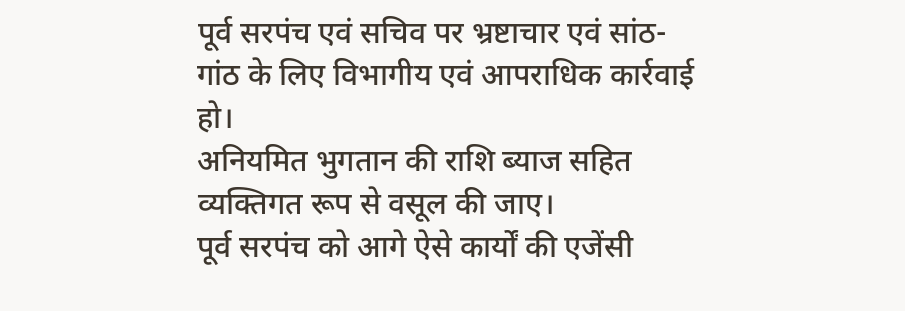पूर्व सरपंच एवं सचिव पर भ्रष्टाचार एवं सांठ-गांठ के लिए विभागीय एवं आपराधिक कार्रवाई हो।
अनियमित भुगतान की राशि ब्याज सहित व्यक्तिगत रूप से वसूल की जाए।
पूर्व सरपंच को आगे ऐसे कार्यों की एजेंसी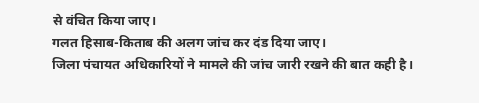से वंचित किया जाए।
गलत हिसाब-किताब की अलग जांच कर दंड दिया जाए।
जिला पंचायत अधिकारियों ने मामले की जांच जारी रखने की बात कही है।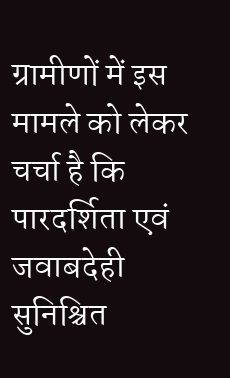ग्रामीणों में इस मामले को लेकर चर्चा है कि पारदर्शिता एवं जवाबदेही सुनिश्चित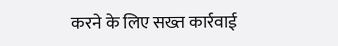करने के लिए सख्त कार्रवाई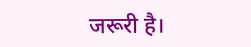जरूरी है।